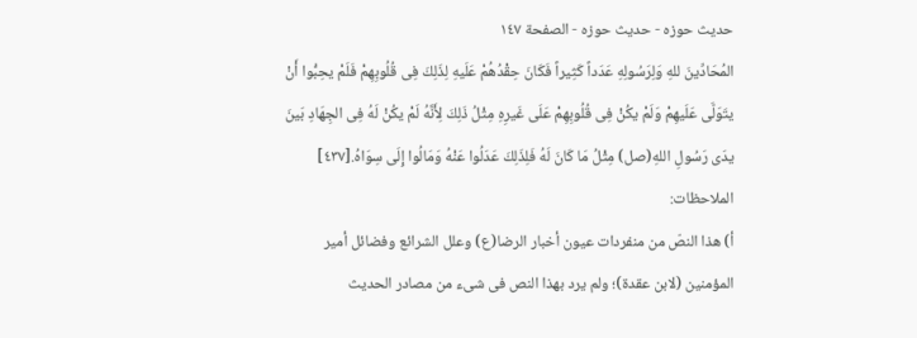حدیث حوزه - حدیث حوزه - الصفحة ١٤٧
المُحَادِّینَ للهِ وَلِرَسُولِهِ عَدَداً كَثِیراً فَكَانَ حِقْدُهُمْ عَلَیهِ لِذَلِكَ فِی قُلُوبِهِمْ فَلَمْ یحِبُّوا أَنْ یتَوَلَّى عَلَیهِمْ وَلَمْ یكُنْ فِی قُلُوبِهِمْ عَلَى غَیرِهِ مِثْلُ ذَلِكَ لِأَنَّهُ لَمْ یكُنْ لَهُ فِی الجِهَادِ بَینَ یدَی رَسُولِ اللهِ(صل) مِثْلُ مَا كَانَ لَهُ فَلِذَلِكَ عَدَلُوا عَنْهُ وَمَالُوا إِلَى سِوَاهُ.[٤٣٧]
الملاحظات:
أ) هذا النصّ من منفردات عیون أخبار الرضا(ع) وعلل الشرائع وفضائل أمیر المؤمنین (لابن عقدة)؛ ولم یرد بهذا النص فی شیء من مصادر الحدیث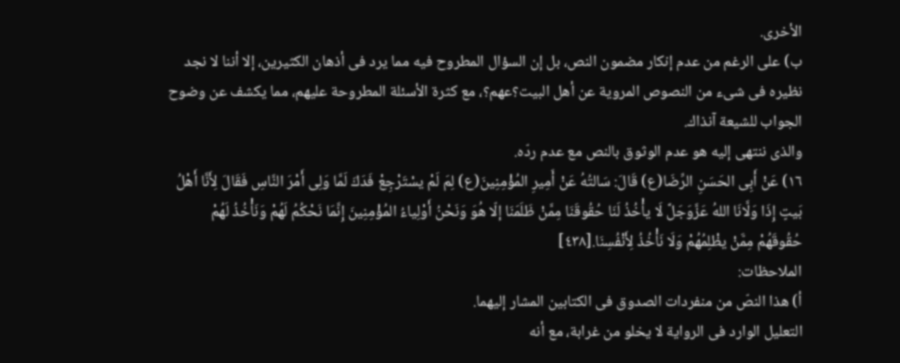الأخری.
ب) على الرغم من عدم إنكار مضمون النص، بل إن السؤال المطروح فیه مما یرد فی أذهان الكثیرین، إلا أننا لا نجد نظیره فی شیء من النصوص المرویة عن أهل البیت؟عهم؟، مع كثرة الأسئلة المطروحة علیهم، مما یكشف عن وضوح الجواب للشیعة آنذاك.
والذی ننتهی إلیه هو عدم الوثوق بالنص مع عدم ردّه.
١٦) عَنْ أَبِی الحَسَنِ الرِّضَا(ع) قَالَ: سَالتُهُ عَنْ أَمِیرِ المُؤْمِنِینَ(ع) لِمَ لَمْ یسْتَرْجِعْ فَدَكَ لَمَّا وَلِی أَمْرَ النَّاسِ فَقَالَ لِأَنَّا أَهْلُ بَیتٍ إِذَا وَلَّانَا اللهُ عَزَّوَجَلَّ لَا یأْخُذُ لَنَا حُقُوقَنَا مِمَّنْ ظَلَمَنَا إلّا هُوَ وَنَحْنُ أَوْلِیاءُ المُؤْمِنِینَ إِنَّمَا نَحْكُمُ لَهُمْ وَنَأْخُذُ لَهُمْ حُقُوقَهُمْ مِمَّنْ یظْلِمُهُمْ وَلَا نَأْخُذُ لِأَنْفُسِنَا.[٤٣٨]
الملاحظات:
أ) هذا النصّ من منفردات الصدوق فی الكتابین المشار إلیهما.
التعلیل الوارد فی الروایة لا یخلو من غرابة، مع أنه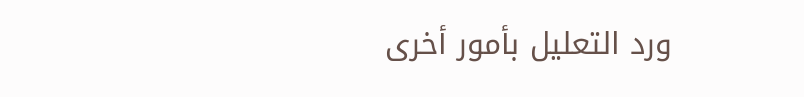ورد التعلیل بأمور أخری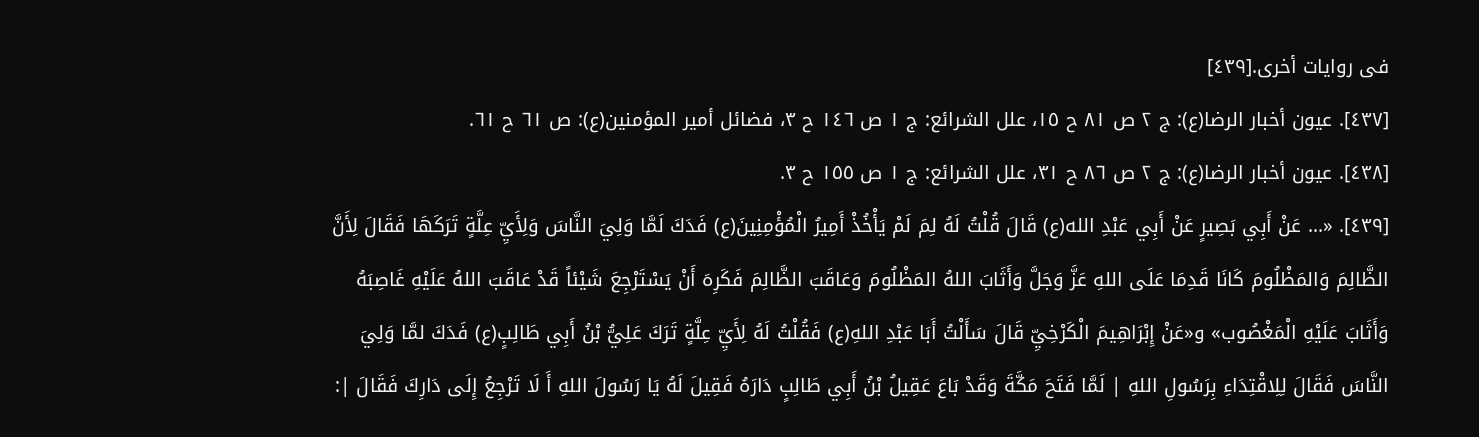فی روایات أخری.[٤٣٩]
[٤٣٧]. عيون أخبار الرضا(ع): ج ٢ ص ٨١ ح ١٥، علل الشرائع: ج ١ ص ١٤٦ ح ٣، فضائل أمير المؤمنين(ع): ص ٦١ ح ٦١.
[٤٣٨]. عيون أخبار الرضا(ع): ج ٢ ص ٨٦ ح ٣١، علل الشرائع: ج ١ ص ١٥٥ ح ٣.
[٤٣٩]. «... عَنْ أَبِي بَصِيرٍ عَنْ أَبِي عَبْدِ الله(ع) قَالَ قُلْتُ لَهُ لِمَ لَمْ يَأْخُذْ أَمِيرُ الْمُؤْمِنِينَ(ع) فَدَكَ لَمَّا وَلِيَ النَّاسَ وَلِأَيِّ عِلَّةٍ تَرَكَهَا فَقَالَ لِأَنَّ الظَّالِمَ وَالمَظْلُومَ كَانَا قَدِمَا عَلَى اللهِ عَزَّ وَجَلَّ وَأَثَابَ اللهُ المَظْلُومَ وَعَاقَبَ الظَّالِمَ فَكَرِهَ أَنْ يَسْتَرْجِعَ شَيْئاً قَدْ عَاقَبَ اللهُ عَلَيْهِ غَاصِبَهُ وَأَثَابَ عَلَيْهِ الْمَغْصُوب» و«عَنْ إِبْرَاهِيمَ الْكَرْخِيِّ قَالَ سَأَلْتُ أَبَا عَبْدِ اللهِ(ع) فَقُلْتُ لَهُ لِأَيِّ عِلَّةٍ تَرَكَ عَلِيُّ بْنُ أَبِي طَالِبٍ(ع) فَدَكَ لمَّا وَلِيَ النَّاسَ فَقَالَ لِلِاقْتِدَاءِ بِرَسُولِ اللهِ | لَمَّا فَتَحَ مَكَّةَ وَقَدْ بَاعَ عَقِيلُ بْنُ أَبِي طَالِبٍ دَارَهُ فَقِيلَ لَهُ يَا رَسُولَ اللهِ أَ لَا تَرْجِعُ إِلَى دَارِكَ فَقَالَ |: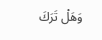وَهَلْ تَرَكَ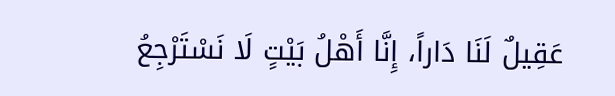عَقِيلٌ لَنَا دَاراً، إِنَّا أَهْلُ بَيْتٍ لَا نَسْتَرْجِعُ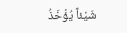شَيْئاً يُؤْخَذُ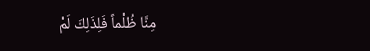مِنَّا ظُلْماً فَلِذَلِكَ لَمْ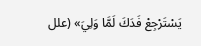يَسْتَرْجِعْ فَدَكَ لَمَّا وَلِيَ» (علل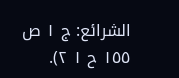الشرائع: ج ١ ص ١٥٥ ح ١ ٢).